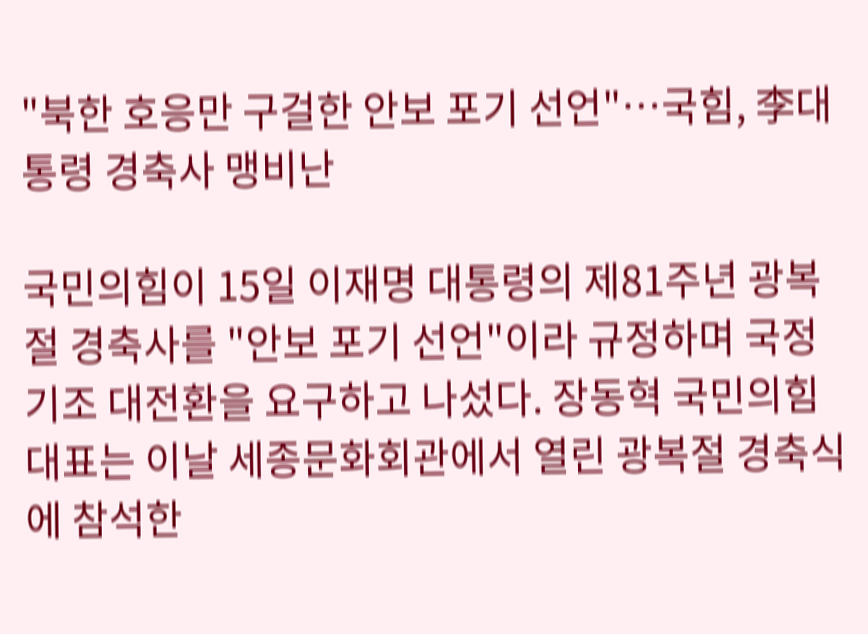"북한 호응만 구걸한 안보 포기 선언"…국힘, 李대통령 경축사 맹비난

국민의힘이 15일 이재명 대통령의 제81주년 광복절 경축사를 "안보 포기 선언"이라 규정하며 국정 기조 대전환을 요구하고 나섰다. 장동혁 국민의힘 대표는 이날 세종문화회관에서 열린 광복절 경축식에 참석한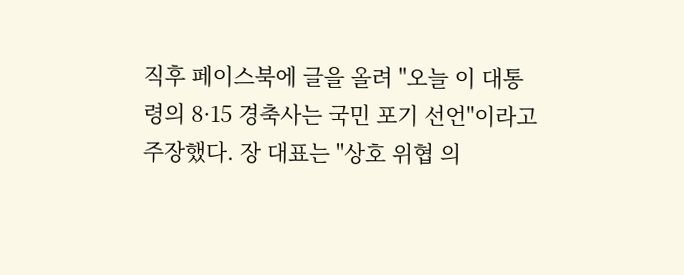직후 페이스북에 글을 올려 "오늘 이 대통령의 8·15 경축사는 국민 포기 선언"이라고 주장했다. 장 대표는 "상호 위협 의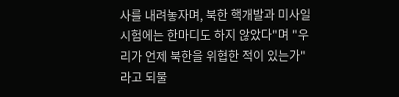사를 내려놓자며, 북한 핵개발과 미사일 시험에는 한마디도 하지 않았다"며 "우리가 언제 북한을 위협한 적이 있는가"라고 되물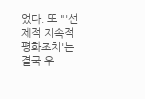었다. 또 "'선제적 지속적 평화조치'는 결국 우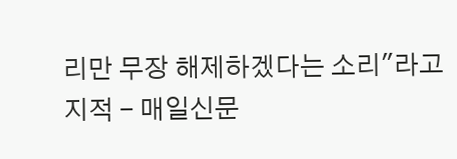리만 무장 해제하겠다는 소리"라고 지적 - 매일신문